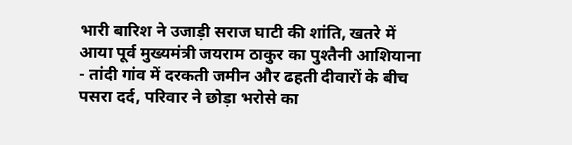भारी बारिश ने उजाड़ी सराज घाटी की शांति, खतरे में आया पूर्व मुख्यमंत्री जयराम ठाकुर का पुश्तैनी आशियाना
- तांदी गांव में दरकती जमीन और ढहती दीवारों के बीच पसरा दर्द, परिवार ने छोड़ा भरोसे का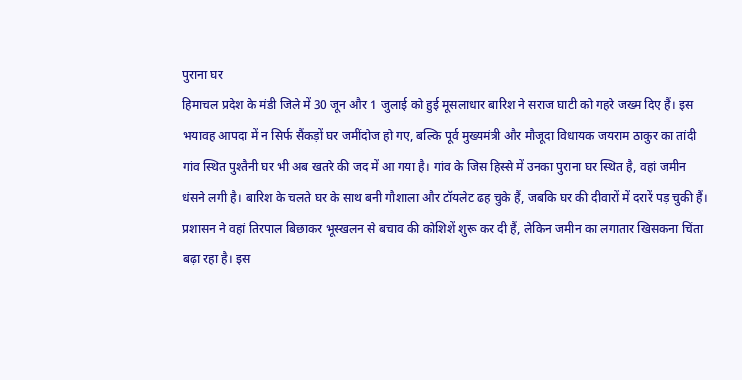पुराना घर
हिमाचल प्रदेश के मंडी जिले में 30 जून और 1 जुलाई को हुई मूसलाधार बारिश ने सराज घाटी को गहरे जख्म दिए हैं। इस भयावह आपदा में न सिर्फ सैंकड़ों घर जमींदोज हो गए, बल्कि पूर्व मुख्यमंत्री और मौजूदा विधायक जयराम ठाकुर का तांदी गांव स्थित पुश्तैनी घर भी अब खतरे की जद में आ गया है। गांव के जिस हिस्से में उनका पुराना घर स्थित है, वहां जमीन धंसने लगी है। बारिश के चलते घर के साथ बनी गौशाला और टॉयलेट ढह चुके हैं, जबकि घर की दीवारों में दरारें पड़ चुकी हैं। प्रशासन ने वहां तिरपाल बिछाकर भूस्खलन से बचाव की कोशिशें शुरू कर दी हैं, लेकिन जमीन का लगातार खिसकना चिंता बढ़ा रहा है। इस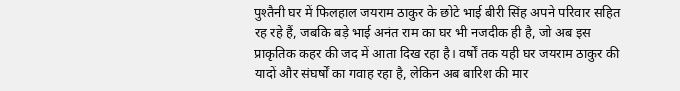पुश्तैनी घर में फिलहाल जयराम ठाकुर के छोटे भाई बीरी सिंह अपने परिवार सहित रह रहे हैं, जबकि बड़े भाई अनंत राम का घर भी नजदीक ही है, जो अब इस प्राकृतिक कहर की जद में आता दिख रहा है। वर्षों तक यही घर जयराम ठाकुर की यादों और संघर्षों का गवाह रहा है, लेकिन अब बारिश की मार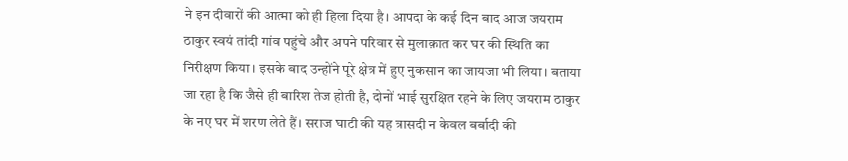ने इन दीवारों की आत्मा को ही हिला दिया है। आपदा के कई दिन बाद आज जयराम ठाकुर स्वयं तांदी गांव पहुंचे और अपने परिवार से मुलाक़ात कर घर की स्थिति का निरीक्षण किया। इसके बाद उन्होंने पूरे क्षेत्र में हुए नुकसान का जायजा भी लिया। बताया जा रहा है कि जैसे ही बारिश तेज होती है, दोनों भाई सुरक्षित रहने के लिए जयराम ठाकुर के नए घर में शरण लेते हैं। सराज घाटी की यह त्रासदी न केवल बर्बादी की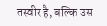तस्वीर है, बल्कि उस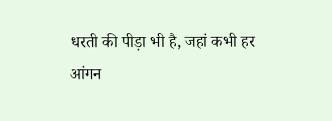धरती की पीड़ा भी है, जहां कभी हर आंगन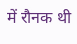में रौनक थी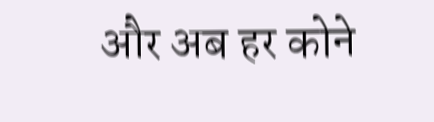और अब हर कोने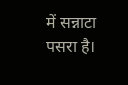में सन्नाटा पसरा है।